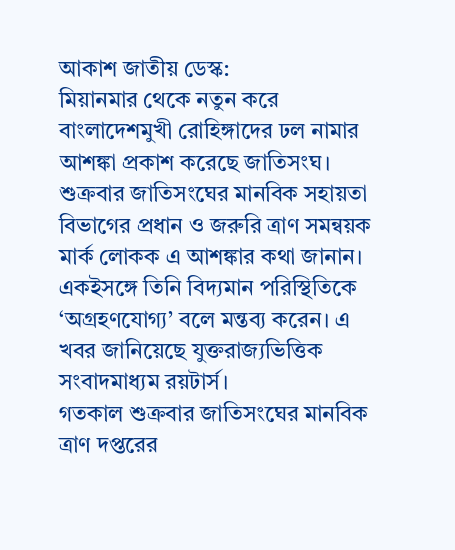আকাশ জাতীয় ডেস্ক:
মিয়ানমার থেকে নতুন করে বাংলাদেশমুখী রোহিঙ্গাদের ঢল নামার আশঙ্কা প্রকাশ করেছে জাতিসংঘ। শুক্রবার জাতিসংঘের মানবিক সহায়তা বিভাগের প্রধান ও জরুরি ত্রাণ সমন্বয়ক মার্ক লোকক এ আশঙ্কার কথা জানান। একইসঙ্গে তিনি বিদ্যমান পরিস্থিতিকে ‘অগ্রহণযোগ্য’ বলে মন্তব্য করেন। এ খবর জানিয়েছে যুক্তরাজ্যভিত্তিক সংবাদমাধ্যম রয়টার্স।
গতকাল শুক্রবার জাতিসংঘের মানবিক ত্রাণ দপ্তরের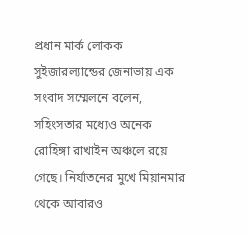প্রধান মার্ক লোকক সুইজারল্যান্ডের জেনাভায় এক সংবাদ সম্মেলনে বলেন, সহিংসতার মধ্যেও অনেক রোহিঙ্গা রাখাইন অঞ্চলে রয়ে গেছে। নির্যাতনের মুখে মিয়ানমার থেকে আবারও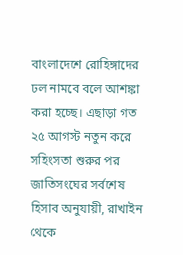বাংলাদেশে রোহিঙ্গাদের ঢল নামবে বলে আশঙ্কা করা হচ্ছে। এছাড়া গত ২৫ আগস্ট নতুন করে সহিংসতা শুরুর পর জাতিসংঘের সর্বশেষ হিসাব অনুযায়ী, রাখাইন থেকে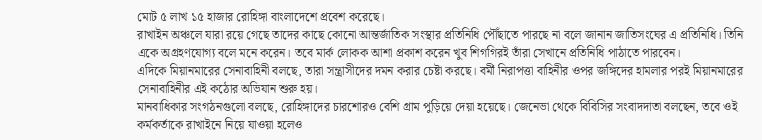মোট ৫ লাখ ১৫ হাজার রোহিঙ্গা বাংলাদেশে প্রবেশ করেছে।
রাখাইন অঞ্চলে যারা রয়ে গেছে তাদের কাছে কোনো আন্তর্জাতিক সংস্থার প্রতিনিধি পৌঁছাতে পারছে না বলে জানান জাতিসংঘের এ প্রতিনিধি। তিনি একে অগ্রহণযোগ্য বলে মনে করেন। তবে মার্ক লোকক আশা প্রকাশ করেন খুব শিগগিরই তাঁরা সেখানে প্রতিনিধি পাঠাতে পারবেন।
এদিকে মিয়ানমারের সেনাবাহিনী বলছে, তারা সন্ত্রাসীদের দমন করার চেষ্টা করছে। বর্মী নিরাপত্তা বাহিনীর ওপর জঙ্গিদের হামলার পরই মিয়ানমারের সেনাবাহিনীর এই কঠোর অভিযান শুরু হয়।
মানবাধিকার সংগঠনগুলো বলছে, রোহিঙ্গাদের চারশোরও বেশি গ্রাম পুড়িয়ে দেয়া হয়েছে। জেনেভা থেকে বিবিসির সংবাদদাতা বলছেন, তবে ওই কর্মকর্তাকে রাখাইনে নিয়ে যাওয়া হলেও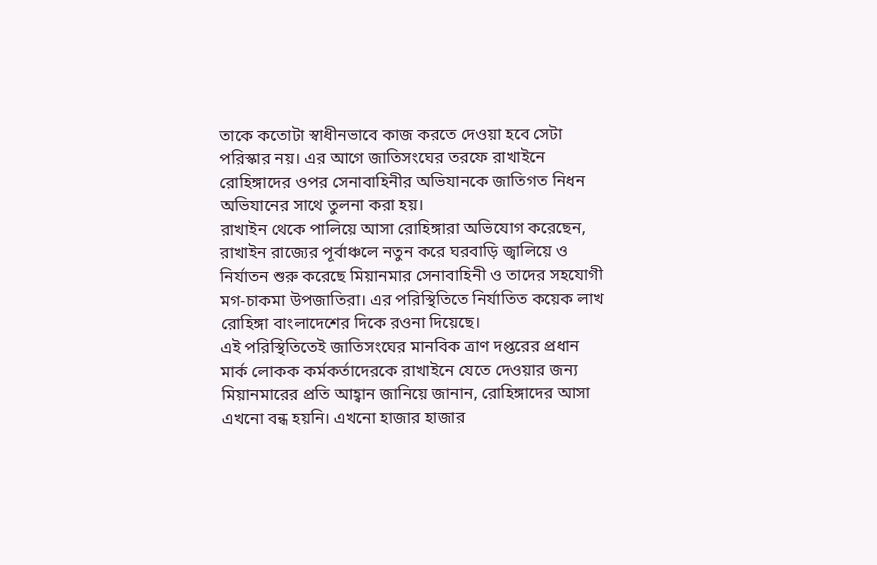তাকে কতোটা স্বাধীনভাবে কাজ করতে দেওয়া হবে সেটা পরিস্কার নয়। এর আগে জাতিসংঘের তরফে রাখাইনে রোহিঙ্গাদের ওপর সেনাবাহিনীর অভিযানকে জাতিগত নিধন অভিযানের সাথে তুলনা করা হয়।
রাখাইন থেকে পালিয়ে আসা রোহিঙ্গারা অভিযোগ করেছেন, রাখাইন রাজ্যের পূর্বাঞ্চলে নতুন করে ঘরবাড়ি জ্বালিয়ে ও নির্যাতন শুরু করেছে মিয়ানমার সেনাবাহিনী ও তাদের সহযোগী মগ-চাকমা উপজাতিরা। এর পরিস্থিতিতে নির্যাতিত কয়েক লাখ রোহিঙ্গা বাংলাদেশের দিকে রওনা দিয়েছে।
এই পরিস্থিতিতেই জাতিসংঘের মানবিক ত্রাণ দপ্তরের প্রধান মার্ক লোকক কর্মকর্তাদেরকে রাখাইনে যেতে দেওয়ার জন্য মিয়ানমারের প্রতি আহ্বান জানিয়ে জানান, রোহিঙ্গাদের আসা এখনো বন্ধ হয়নি। এখনো হাজার হাজার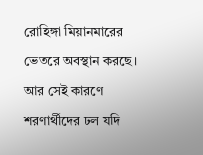রোহিঙ্গা মিয়ানমারের ভেতরে অবস্থান করছে। আর সেই কারণে শরণার্থীদের ঢল যদি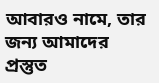আবারও নামে, তার জন্য আমাদের প্রস্তুত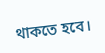থাকতে হবে।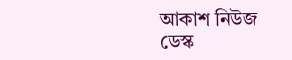আকাশ নিউজ ডেস্ক